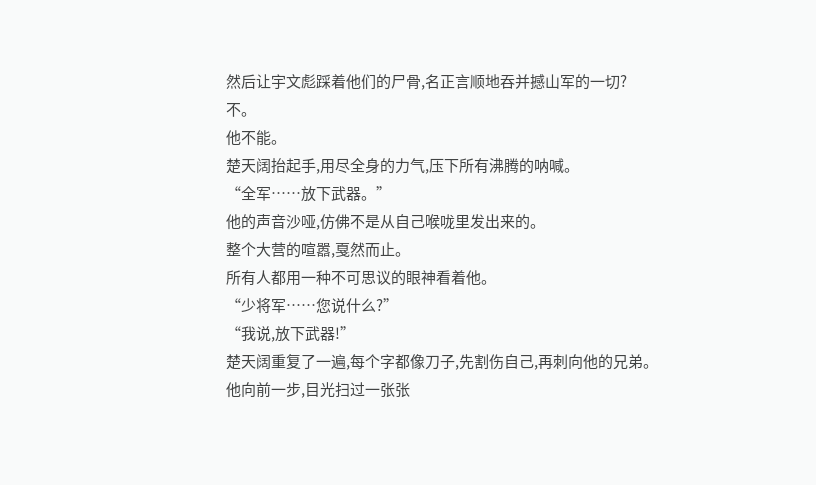然后让宇文彪踩着他们的尸骨,名正言顺地吞并撼山军的一切?
不。
他不能。
楚天阔抬起手,用尽全身的力气,压下所有沸腾的呐喊。
“全军……放下武器。”
他的声音沙哑,仿佛不是从自己喉咙里发出来的。
整个大营的喧嚣,戛然而止。
所有人都用一种不可思议的眼神看着他。
“少将军……您说什么?”
“我说,放下武器!”
楚天阔重复了一遍,每个字都像刀子,先割伤自己,再刺向他的兄弟。
他向前一步,目光扫过一张张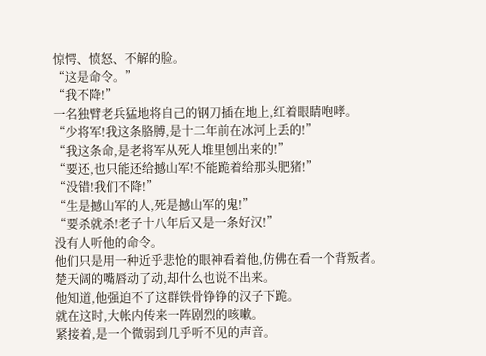惊愕、愤怒、不解的脸。
“这是命令。”
“我不降!”
一名独臂老兵猛地将自己的钢刀插在地上,红着眼睛咆哮。
“少将军!我这条胳膊,是十二年前在冰河上丢的!”
“我这条命,是老将军从死人堆里刨出来的!”
“要还,也只能还给撼山军!不能跪着给那头肥猪!”
“没错!我们不降!”
“生是撼山军的人,死是撼山军的鬼!”
“要杀就杀!老子十八年后又是一条好汉!”
没有人听他的命令。
他们只是用一种近乎悲怆的眼神看着他,仿佛在看一个背叛者。
楚天阔的嘴唇动了动,却什么也说不出来。
他知道,他强迫不了这群铁骨铮铮的汉子下跪。
就在这时,大帐内传来一阵剧烈的咳嗽。
紧接着,是一个微弱到几乎听不见的声音。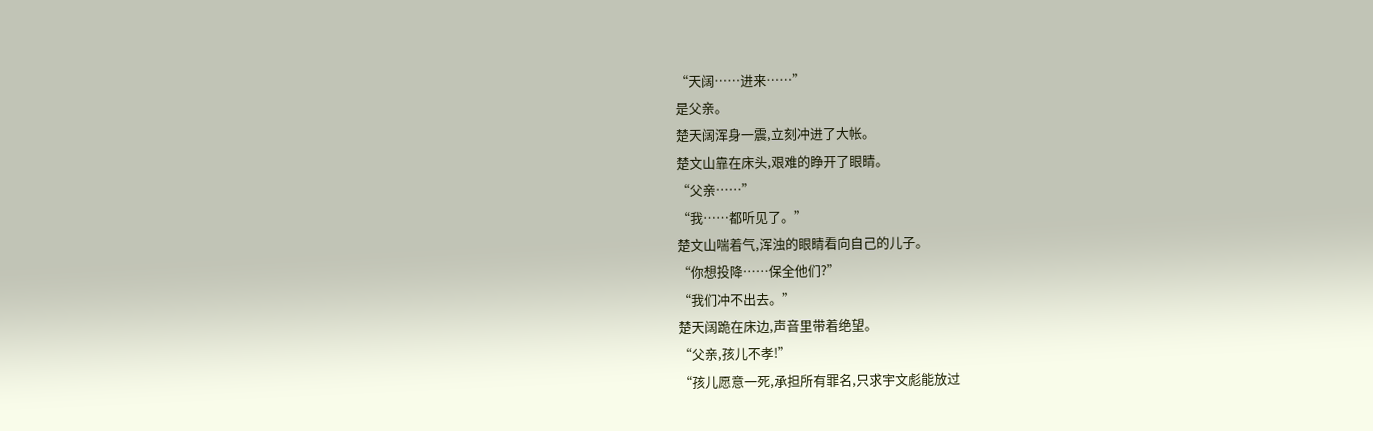“天阔……进来……”
是父亲。
楚天阔浑身一震,立刻冲进了大帐。
楚文山靠在床头,艰难的睁开了眼睛。
“父亲……”
“我……都听见了。”
楚文山喘着气,浑浊的眼睛看向自己的儿子。
“你想投降……保全他们?”
“我们冲不出去。”
楚天阔跪在床边,声音里带着绝望。
“父亲,孩儿不孝!”
“孩儿愿意一死,承担所有罪名,只求宇文彪能放过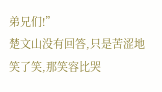弟兄们!”
楚文山没有回答,只是苦涩地笑了笑,那笑容比哭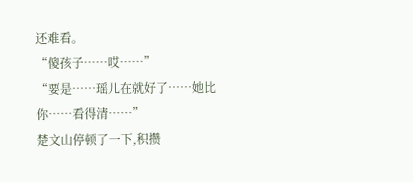还难看。
“傻孩子……哎……”
“要是……瑶儿在就好了……她比你……看得清……”
楚文山停顿了一下,积攒